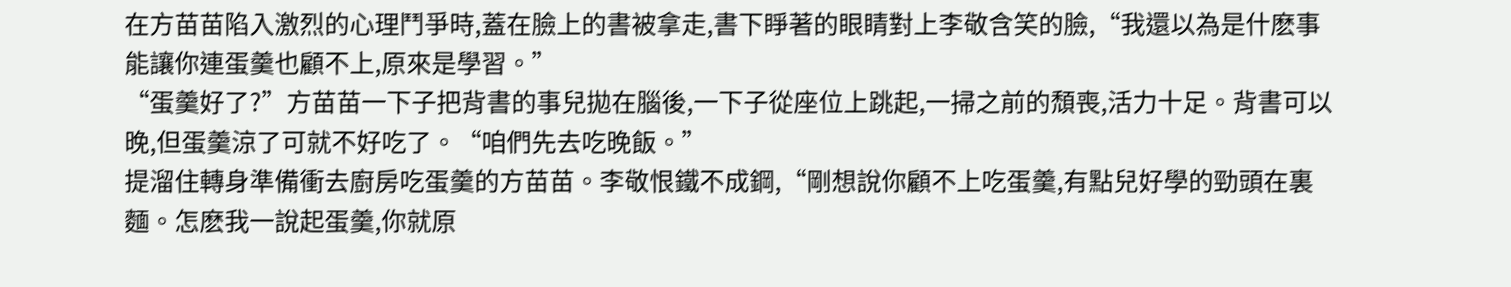在方苗苗陷入激烈的心理鬥爭時,蓋在臉上的書被拿走,書下睜著的眼睛對上李敬含笑的臉,“我還以為是什麽事能讓你連蛋羹也顧不上,原來是學習。”
“蛋羹好了?”方苗苗一下子把背書的事兒拋在腦後,一下子從座位上跳起,一掃之前的頹喪,活力十足。背書可以晚,但蛋羹涼了可就不好吃了。“咱們先去吃晚飯。”
提溜住轉身準備衝去廚房吃蛋羹的方苗苗。李敬恨鐵不成鋼,“剛想說你顧不上吃蛋羹,有點兒好學的勁頭在裏麵。怎麽我一說起蛋羹,你就原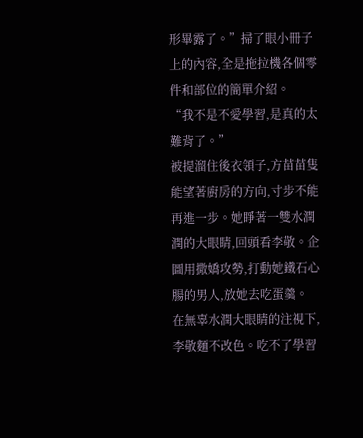形畢露了。”掃了眼小冊子上的內容,全是拖拉機各個零件和部位的簡單介紹。
“我不是不愛學習,是真的太難背了。”
被提溜住後衣領子,方苗苗隻能望著廚房的方向,寸步不能再進一步。她睜著一雙水潤潤的大眼睛,回頭看李敬。企圖用撒嬌攻勢,打動她鐵石心腸的男人,放她去吃蛋羹。
在無辜水潤大眼睛的注視下,李敬麵不改色。吃不了學習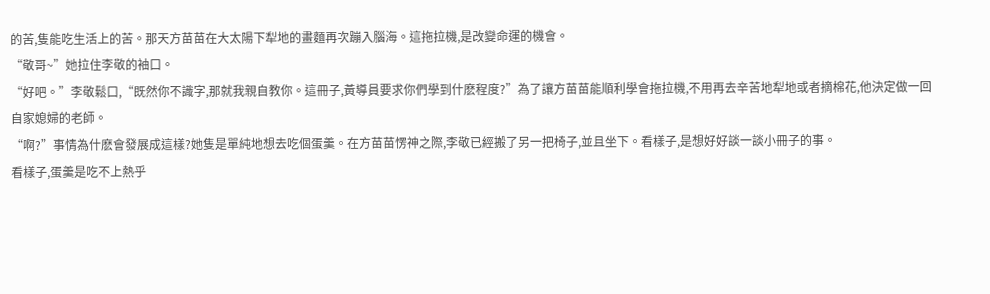的苦,隻能吃生活上的苦。那天方苗苗在大太陽下犁地的畫麵再次蹦入腦海。這拖拉機,是改變命運的機會。
“敬哥~”她拉住李敬的袖口。
“好吧。”李敬鬆口,“既然你不識字,那就我親自教你。這冊子,黃導員要求你們學到什麽程度?”為了讓方苗苗能順利學會拖拉機,不用再去辛苦地犁地或者摘棉花,他決定做一回自家媳婦的老師。
“啊?”事情為什麽會發展成這樣?她隻是單純地想去吃個蛋羹。在方苗苗愣神之際,李敬已經搬了另一把椅子,並且坐下。看樣子,是想好好談一談小冊子的事。
看樣子,蛋羹是吃不上熱乎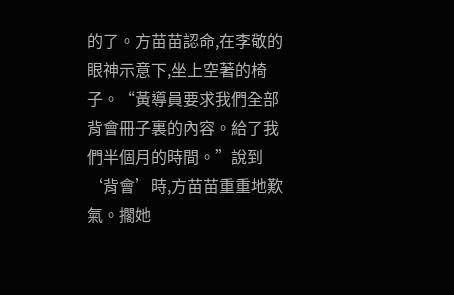的了。方苗苗認命,在李敬的眼神示意下,坐上空著的椅子。“黃導員要求我們全部背會冊子裏的內容。給了我們半個月的時間。”說到‘背會’時,方苗苗重重地歎氣。擱她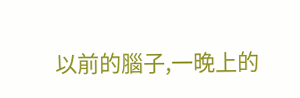以前的腦子,一晚上的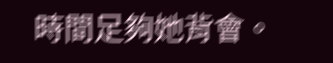時間足夠她背會。